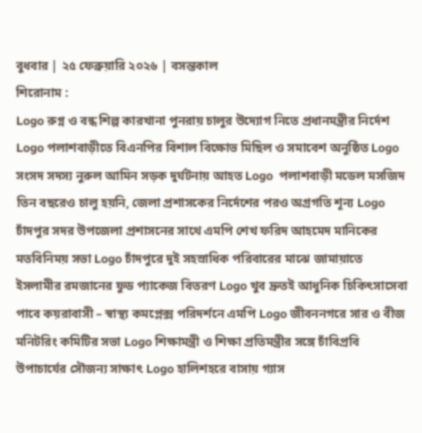বুধবার | ২৫ ফেব্রুয়ারি ২০২৬ | বসন্তকাল
শিরোনাম :
Logo রুগ্ন ও বন্ধ শিল্প কারখানা পুনরায় চালুর উদ্যোগ নিতে প্রধানমন্ত্রীর নির্দেশ Logo পলাশবাড়ীতে বিএনপির বিশাল বিক্ষোভ মিছিল ও সমাবেশ অনুষ্ঠিত Logo সংসদ সদস্য নুরুল আমিন সড়ক দুর্ঘটনায় আহত Logo  পলাশবাড়ী মডেল মসজিদ তিন বছরেও চালু হয়নি, জেলা প্রশাসকের নির্দেশের পরও অগ্রগতি শূন্য Logo চাঁদপুর সদর উপজেলা প্রশাসনের সাথে এমপি শেখ ফরিদ আহমেদ মানিকের মতবিনিময় সভা Logo চাঁদপুরে দুই সহস্রাধিক পরিবারের মাঝে জামায়াতে ইসলামীর রমজানের ফুড প্যাকেজ বিতরণ Logo খুব দ্রুতই আধুনিক চিকিৎসাসেবা পাবে কয়রাবাসী – স্বাস্থ্য কমপ্লেক্স পরিদর্শনে এমপি Logo জীবননগরে সার ও বীজ মনিটরিং কমিটির সভা Logo শিক্ষামন্ত্রী ও শিক্ষা প্রতিমন্ত্রীর সঙ্গে চাঁবিপ্রবি উপাচার্যের সৌজন্য সাক্ষাৎ Logo হালিশহরে বাসায় গ্যাস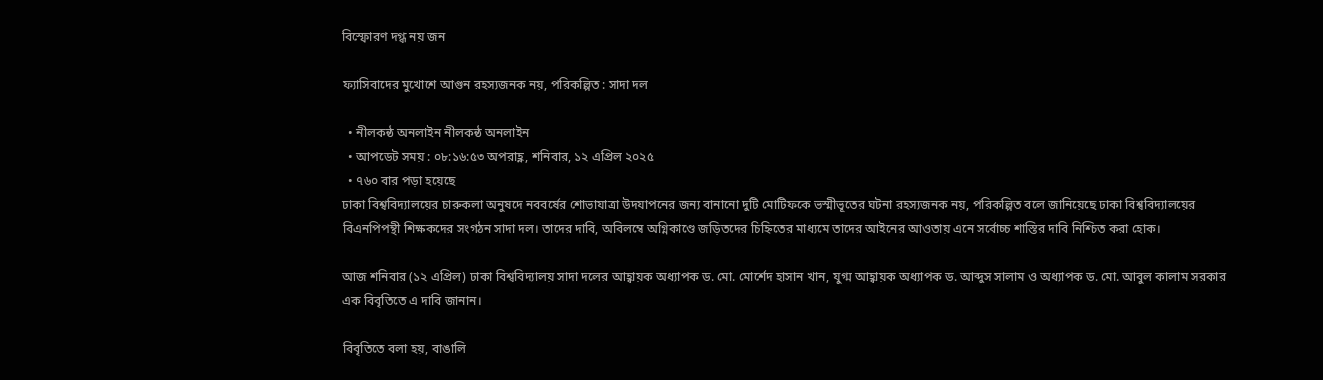বিস্ফোরণ দগ্ধ নয় জন

ফ্যাসিবাদের মুখোশে আগুন রহস্যজনক নয়, পরিকল্পিত : সাদা দল

  • নীলকন্ঠ অনলাইন নীলকন্ঠ অনলাইন
  • আপডেট সময় : ০৮:১৬:৫৩ অপরাহ্ণ, শনিবার, ১২ এপ্রিল ২০২৫
  • ৭৬০ বার পড়া হয়েছে
ঢাকা বিশ্ববিদ্যালয়ের চারুকলা অনুষদে নববর্ষের শোভাযাত্রা উদযাপনের জন্য বানানো দুটি মোটিফকে ভস্মীভূতের ঘটনা রহস্যজনক নয়, পরিকল্পিত বলে জানিয়েছে ঢাকা বিশ্ববিদ্যালয়ের বিএনপিপন্থী শিক্ষকদের সংগঠন সাদা দল। তাদের দাবি, অবিলম্বে অগ্নিকাণ্ডে জড়িতদের চিহ্নিতের মাধ্যমে তাদের আইনের আওতায় এনে সর্বোচ্চ শাস্তির দাবি নিশ্চিত করা হোক।

আজ শনিবার (১২ এপ্রিল) ঢাকা বিশ্ববিদ্যালয় সাদা দলের আহ্বায়ক অধ্যাপক ড. মো. মোর্শেদ হাসান খান, যুগ্ম আহ্বায়ক অধ্যাপক ড. আব্দুস সালাম ও অধ্যাপক ড. মো. আবুল কালাম সরকার এক বিবৃতিতে এ দাবি জানান।

বিবৃতিতে বলা হয়, বাঙালি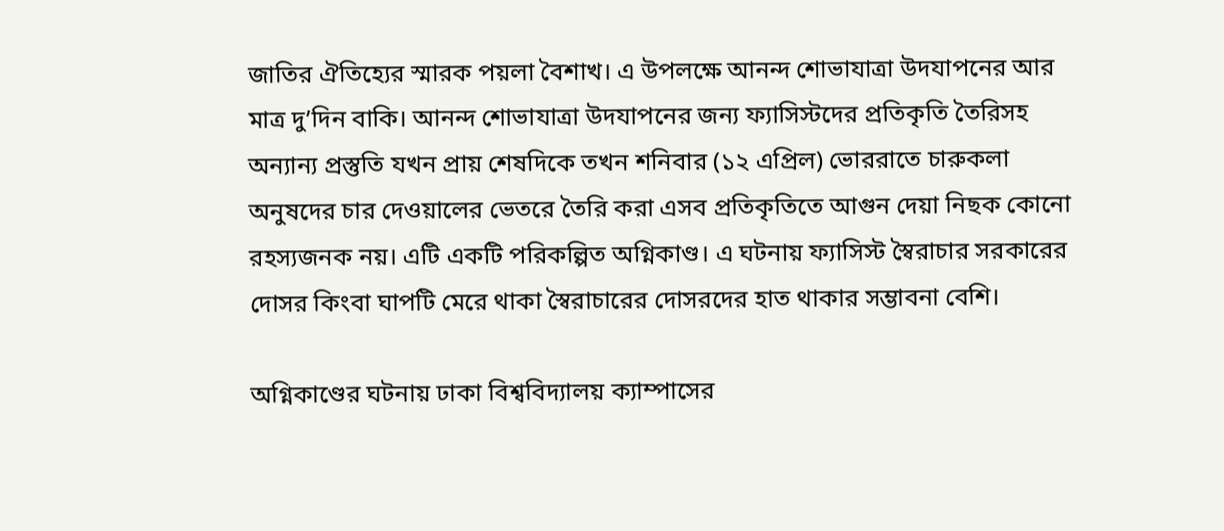জাতির ঐতিহ্যের স্মারক পয়লা বৈশাখ। এ উপলক্ষে আনন্দ শোভাযাত্রা উদযাপনের আর মাত্র দু’দিন বাকি। আনন্দ শোভাযাত্রা উদযাপনের জন্য ফ্যাসিস্টদের প্রতিকৃতি তৈরিসহ অন্যান্য প্রস্তুতি যখন প্রায় শেষদিকে তখন শনিবার (১২ এপ্রিল) ভোররাতে চারুকলা অনুষদের চার দেওয়ালের ভেতরে তৈরি করা এসব প্রতিকৃতিতে আগুন দেয়া নিছক কোনো রহস্যজনক নয়। এটি একটি পরিকল্পিত অগ্নিকাণ্ড। এ ঘটনায় ফ্যাসিস্ট স্বৈরাচার সরকারের দোসর কিংবা ঘাপটি মেরে থাকা স্বৈরাচারের দোসরদের হাত থাকার সম্ভাবনা বেশি।

অগ্নিকাণ্ডের ঘটনায় ঢাকা বিশ্ববিদ্যালয় ক্যাম্পাসের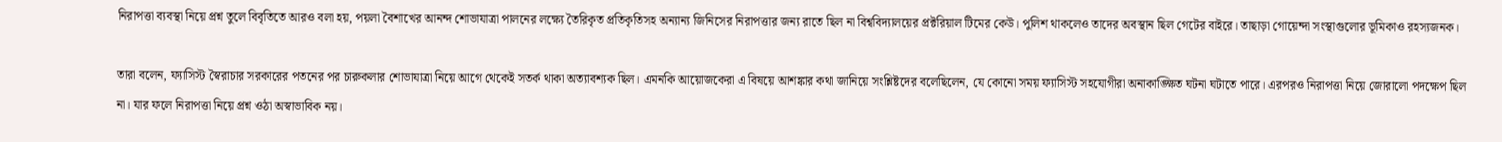নিরাপত্তা ব্যবস্থা নিয়ে প্রশ্ন তুলে বিবৃতিতে আরও বলা হয়, পয়লা বৈশাখের আনন্দ শোভাযাত্রা পালনের লক্ষ্যে তৈরিকৃত প্রতিকৃতিসহ অন্যান্য জিনিসের নিরাপত্তার জন্য রাতে ছিল না বিশ্ববিদ্যালয়ের প্রক্টরিয়াল টিমের কেউ। পুলিশ থাকলেও তাদের অবস্থান ছিল গেটের বাইরে। তাছাড়া গোয়েন্দা সংস্থাগুলোর ভূমিকাও রহস্যজনক।

তারা বলেন, ফ্যাসিস্ট স্বৈরাচার সরকারের পতনের পর চারুকলার শোভাযাত্রা নিয়ে আগে থেকেই সতর্ক থাকা অত্যাবশ্যক ছিল। এমনকি আয়োজকেরা এ বিষয়ে আশঙ্কার কথা জানিয়ে সংশ্লিষ্টদের বলেছিলেন, যে কোনো সময় ফ্যাসিস্ট সহযোগীরা অনাকাঙ্ক্ষিত ঘটনা ঘটাতে পারে। এরপরও নিরাপত্তা নিয়ে জোরালো পদক্ষেপ ছিল না। যার ফলে নিরাপত্তা নিয়ে প্রশ্ন ওঠা অস্বাভাবিক নয়।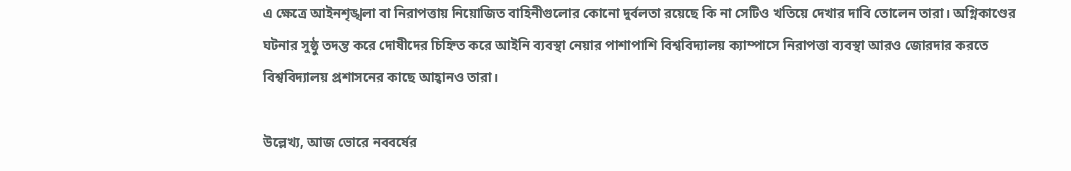এ ক্ষেত্রে আইনশৃঙ্খলা বা নিরাপত্তায় নিয়োজিত বাহিনীগুলোর কোনো দুর্বলতা রয়েছে কি না সেটিও খতিয়ে দেখার দাবি তোলেন তারা। অগ্নিকাণ্ডের ঘটনার সুষ্ঠু তদন্ত করে দোষীদের চিহ্নিত করে আইনি ব্যবস্থা নেয়ার পাশাপাশি বিশ্ববিদ্যালয় ক্যাম্পাসে নিরাপত্তা ব্যবস্থা আরও জোরদার করতে বিশ্ববিদ্যালয় প্রশাসনের কাছে আহ্বানও তারা।

উল্লেখ্য, আজ ভোরে নববর্ষের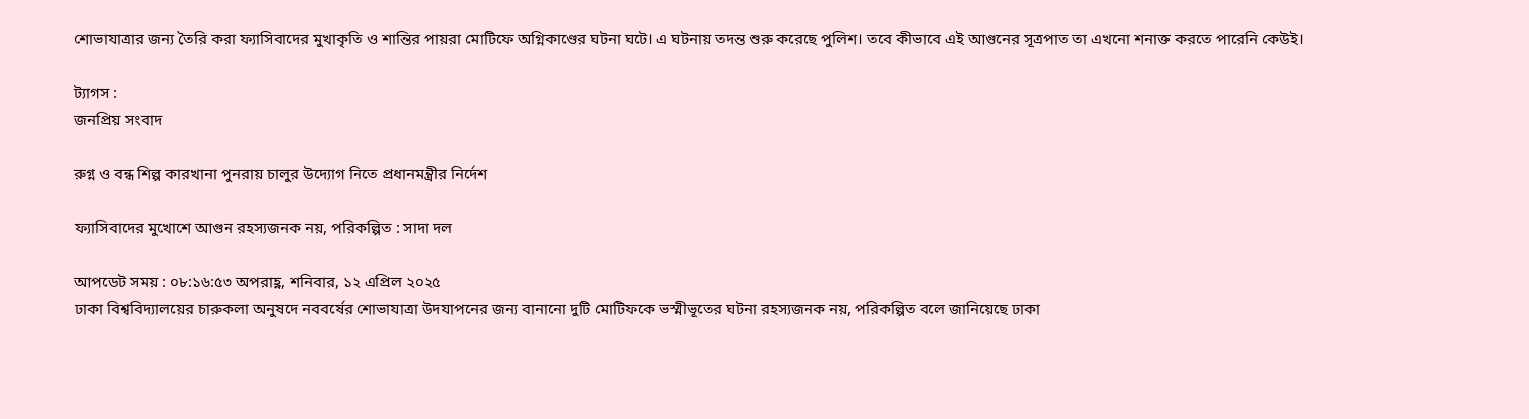শোভাযাত্রার জন্য তৈরি করা ফ্যাসিবাদের মুখাকৃতি ও শান্তির পায়রা মোটিফে অগ্নিকাণ্ডের ঘটনা ঘটে। এ ঘটনায় তদন্ত শুরু করেছে পুলিশ। তবে কীভাবে এই আগুনের সূত্রপাত তা এখনো শনাক্ত করতে পারেনি কেউই।

ট্যাগস :
জনপ্রিয় সংবাদ

রুগ্ন ও বন্ধ শিল্প কারখানা পুনরায় চালুর উদ্যোগ নিতে প্রধানমন্ত্রীর নির্দেশ

ফ্যাসিবাদের মুখোশে আগুন রহস্যজনক নয়, পরিকল্পিত : সাদা দল

আপডেট সময় : ০৮:১৬:৫৩ অপরাহ্ণ, শনিবার, ১২ এপ্রিল ২০২৫
ঢাকা বিশ্ববিদ্যালয়ের চারুকলা অনুষদে নববর্ষের শোভাযাত্রা উদযাপনের জন্য বানানো দুটি মোটিফকে ভস্মীভূতের ঘটনা রহস্যজনক নয়, পরিকল্পিত বলে জানিয়েছে ঢাকা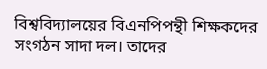বিশ্ববিদ্যালয়ের বিএনপিপন্থী শিক্ষকদের সংগঠন সাদা দল। তাদের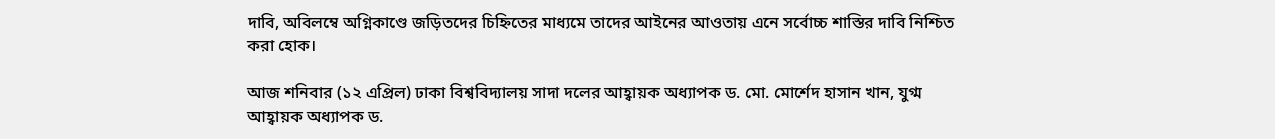দাবি, অবিলম্বে অগ্নিকাণ্ডে জড়িতদের চিহ্নিতের মাধ্যমে তাদের আইনের আওতায় এনে সর্বোচ্চ শাস্তির দাবি নিশ্চিত করা হোক।

আজ শনিবার (১২ এপ্রিল) ঢাকা বিশ্ববিদ্যালয় সাদা দলের আহ্বায়ক অধ্যাপক ড. মো. মোর্শেদ হাসান খান, যুগ্ম আহ্বায়ক অধ্যাপক ড.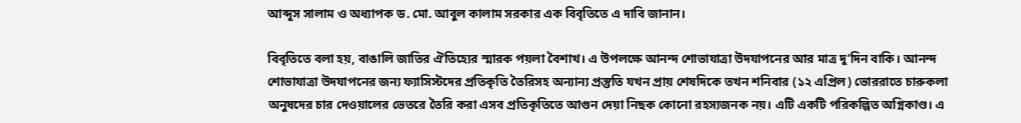আব্দুস সালাম ও অধ্যাপক ড. মো. আবুল কালাম সরকার এক বিবৃতিতে এ দাবি জানান।

বিবৃতিতে বলা হয়, বাঙালি জাতির ঐতিহ্যের স্মারক পয়লা বৈশাখ। এ উপলক্ষে আনন্দ শোভাযাত্রা উদযাপনের আর মাত্র দু’দিন বাকি। আনন্দ শোভাযাত্রা উদযাপনের জন্য ফ্যাসিস্টদের প্রতিকৃতি তৈরিসহ অন্যান্য প্রস্তুতি যখন প্রায় শেষদিকে তখন শনিবার (১২ এপ্রিল) ভোররাতে চারুকলা অনুষদের চার দেওয়ালের ভেতরে তৈরি করা এসব প্রতিকৃতিতে আগুন দেয়া নিছক কোনো রহস্যজনক নয়। এটি একটি পরিকল্পিত অগ্নিকাণ্ড। এ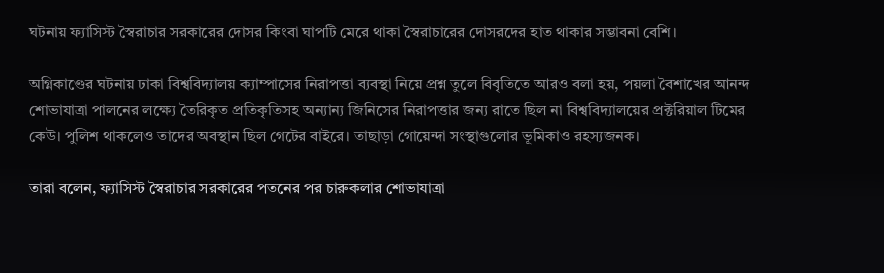ঘটনায় ফ্যাসিস্ট স্বৈরাচার সরকারের দোসর কিংবা ঘাপটি মেরে থাকা স্বৈরাচারের দোসরদের হাত থাকার সম্ভাবনা বেশি।

অগ্নিকাণ্ডের ঘটনায় ঢাকা বিশ্ববিদ্যালয় ক্যাম্পাসের নিরাপত্তা ব্যবস্থা নিয়ে প্রশ্ন তুলে বিবৃতিতে আরও বলা হয়, পয়লা বৈশাখের আনন্দ শোভাযাত্রা পালনের লক্ষ্যে তৈরিকৃত প্রতিকৃতিসহ অন্যান্য জিনিসের নিরাপত্তার জন্য রাতে ছিল না বিশ্ববিদ্যালয়ের প্রক্টরিয়াল টিমের কেউ। পুলিশ থাকলেও তাদের অবস্থান ছিল গেটের বাইরে। তাছাড়া গোয়েন্দা সংস্থাগুলোর ভূমিকাও রহস্যজনক।

তারা বলেন, ফ্যাসিস্ট স্বৈরাচার সরকারের পতনের পর চারুকলার শোভাযাত্রা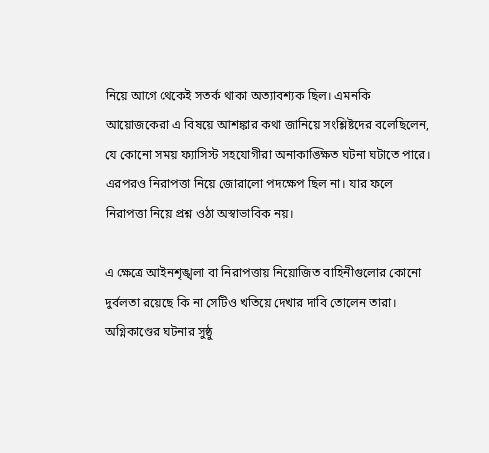নিয়ে আগে থেকেই সতর্ক থাকা অত্যাবশ্যক ছিল। এমনকি আয়োজকেরা এ বিষয়ে আশঙ্কার কথা জানিয়ে সংশ্লিষ্টদের বলেছিলেন, যে কোনো সময় ফ্যাসিস্ট সহযোগীরা অনাকাঙ্ক্ষিত ঘটনা ঘটাতে পারে। এরপরও নিরাপত্তা নিয়ে জোরালো পদক্ষেপ ছিল না। যার ফলে নিরাপত্তা নিয়ে প্রশ্ন ওঠা অস্বাভাবিক নয়।

এ ক্ষেত্রে আইনশৃঙ্খলা বা নিরাপত্তায় নিয়োজিত বাহিনীগুলোর কোনো দুর্বলতা রয়েছে কি না সেটিও খতিয়ে দেখার দাবি তোলেন তারা। অগ্নিকাণ্ডের ঘটনার সুষ্ঠু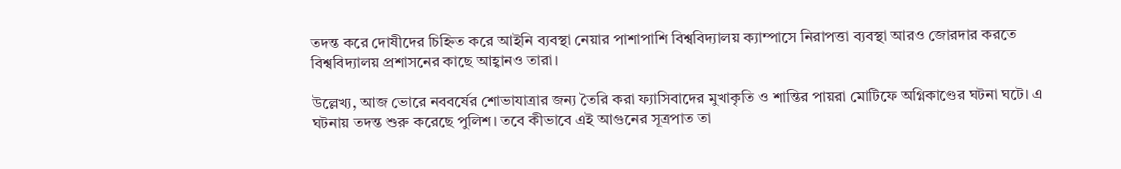তদন্ত করে দোষীদের চিহ্নিত করে আইনি ব্যবস্থা নেয়ার পাশাপাশি বিশ্ববিদ্যালয় ক্যাম্পাসে নিরাপত্তা ব্যবস্থা আরও জোরদার করতে বিশ্ববিদ্যালয় প্রশাসনের কাছে আহ্বানও তারা।

উল্লেখ্য, আজ ভোরে নববর্ষের শোভাযাত্রার জন্য তৈরি করা ফ্যাসিবাদের মুখাকৃতি ও শান্তির পায়রা মোটিফে অগ্নিকাণ্ডের ঘটনা ঘটে। এ ঘটনায় তদন্ত শুরু করেছে পুলিশ। তবে কীভাবে এই আগুনের সূত্রপাত তা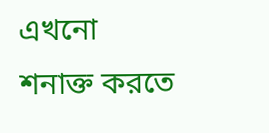এখনো শনাক্ত করতে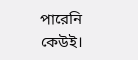পারেনি কেউই।